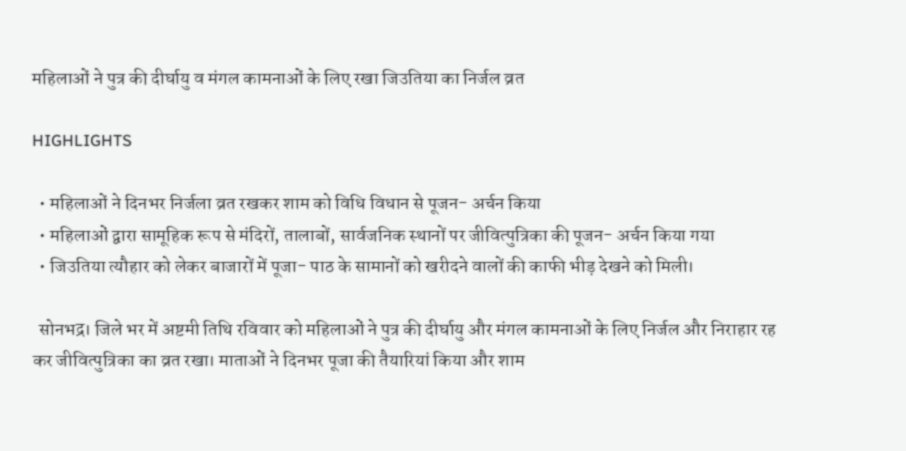महिलाओं ने पुत्र की दीर्घायु व मंगल कामनाओं के लिए रखा जिउतिया का निर्जल व्रत

HIGHLIGHTS

  • महिलाओं ने दिनभर निर्जला व्रत रखकर शाम को विधि विधान से पूजन- अर्चन किया
  • महिलाओं द्वारा सामूहिक रूप से मंदिरों, तालाबों, सार्वजनिक स्थानों पर जीवित्पुत्रिका की पूजन- अर्चन किया गया
  • जिउतिया त्यौहार को लेकर बाजारों में पूजा- पाठ के सामानों को खरीदने वालों की काफी भीड़ देखने को मिली।

  सोनभद्र। जिले भर में अष्टमी तिथि रविवार को महिलाओं ने पुत्र की दीर्घायु और मंगल कामनाओं के लिए निर्जल और निराहार रह कर जीवित्पुत्रिका का व्रत रखा। माताओं ने दिनभर पूजा की तैयारियां किया और शाम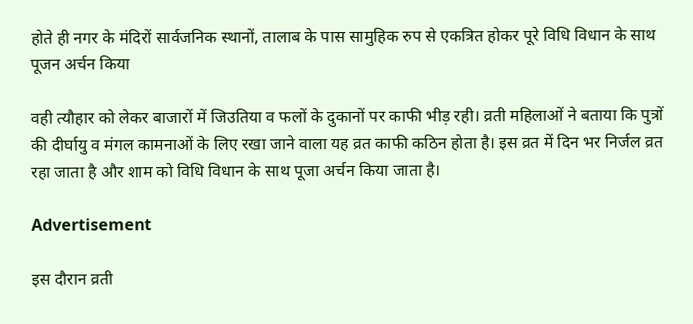होते ही नगर के मंदिरों सार्वजनिक स्थानों, तालाब के पास सामुहिक रुप से एकत्रित होकर पूरे विधि विधान के साथ पूजन अर्चन किया

वही त्यौहार को लेकर बाजारों में जिउतिया व फलों के दुकानों पर काफी भीड़ रही। व्रती महिलाओं ने बताया कि पुत्रों की दीर्घायु व मंगल कामनाओं के लिए रखा जाने वाला यह व्रत काफी कठिन होता है। इस व्रत में दिन भर निर्जल व्रत रहा जाता है और शाम को विधि विधान के साथ पूजा अर्चन किया जाता है।

Advertisement

इस दौरान व्रती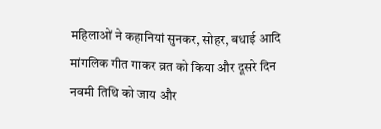महिलाओं ने कहानियां सुनकर, सोहर, बधाई आदि मांगलिक गीत गाकर व्रत को किया और दूसरे दिन नवमी तिथि को जाय और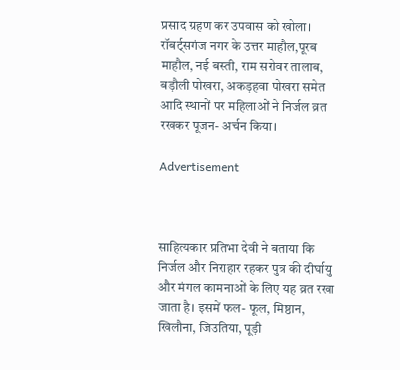प्रसाद ग्रहण कर उपवास को खोला।
रॉबर्ट्सगंज नगर के उत्तर माहौल,पूरब माहौल, नई बस्ती, राम सरोवर तालाब, बड़ौली पोखरा, अकड़हवा पोखरा समेत आदि स्थानों पर महिलाओं ने निर्जल व्रत रखकर पूजन- अर्चन किया।

Advertisement



साहित्यकार प्रतिभा देवी ने बताया कि निर्जल और निराहार रहकर पुत्र की दीर्घायु और मंगल कामनाओं के लिए यह व्रत रखा जाता है। इसमें फल- फूल, मिष्ठान, खिलौना, जिउतिया, पूड़ी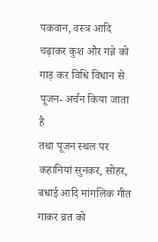पकवान, वस्त्र आदि चढ़ाकर कुश और गन्ने को गाड़ कर विधि विधान से पूजन- अर्चन किया जाता है
तथा पूजन स्थल पर कहानियां सुनकर, सोहर, बधाई आदि मांगलिक गीत गाकर व्रत को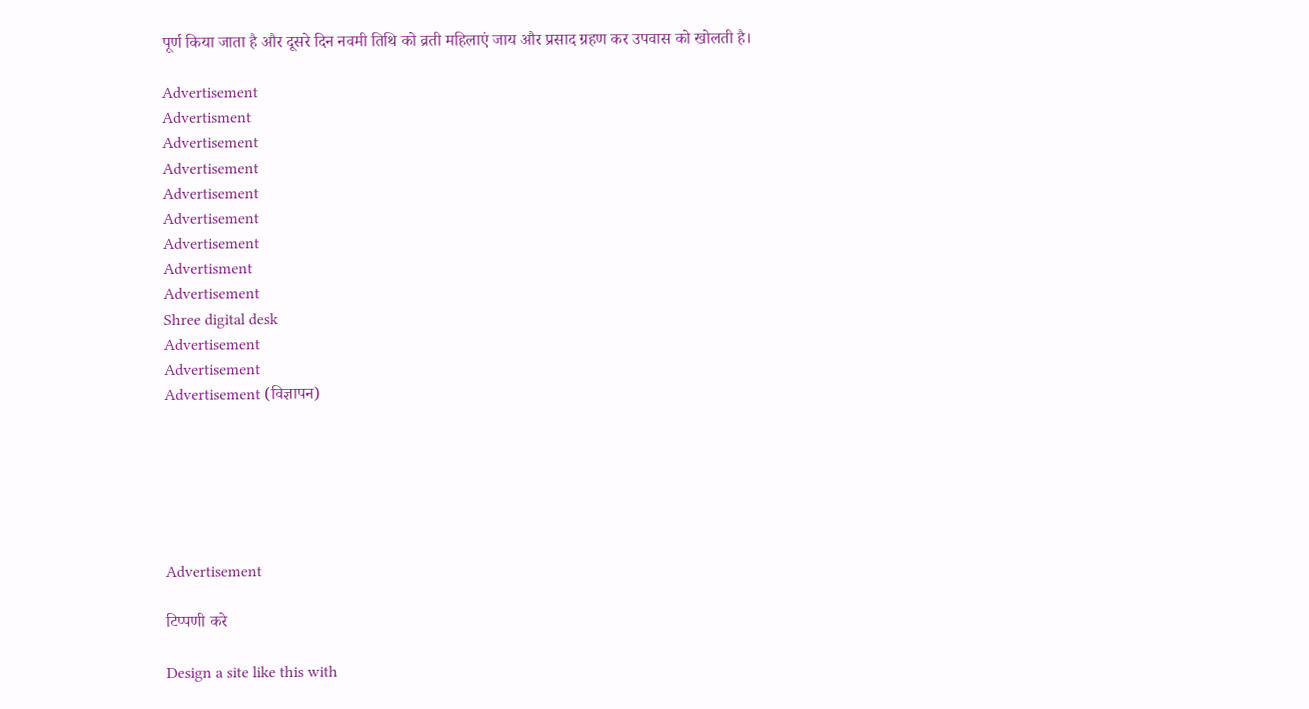पूर्ण किया जाता है और दूसरे दिन नवमी तिथि को व्रती महिलाएं जाय और प्रसाद ग्रहण कर उपवास को खोलती है।

Advertisement
Advertisment
Advertisement
Advertisement
Advertisement
Advertisement
Advertisement
Advertisment
Advertisement
Shree digital desk
Advertisement
Advertisement
Advertisement (विज्ञापन)






Advertisement

टिप्पणी करे

Design a site like this with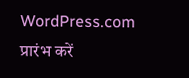WordPress.com
प्रारंभ करें